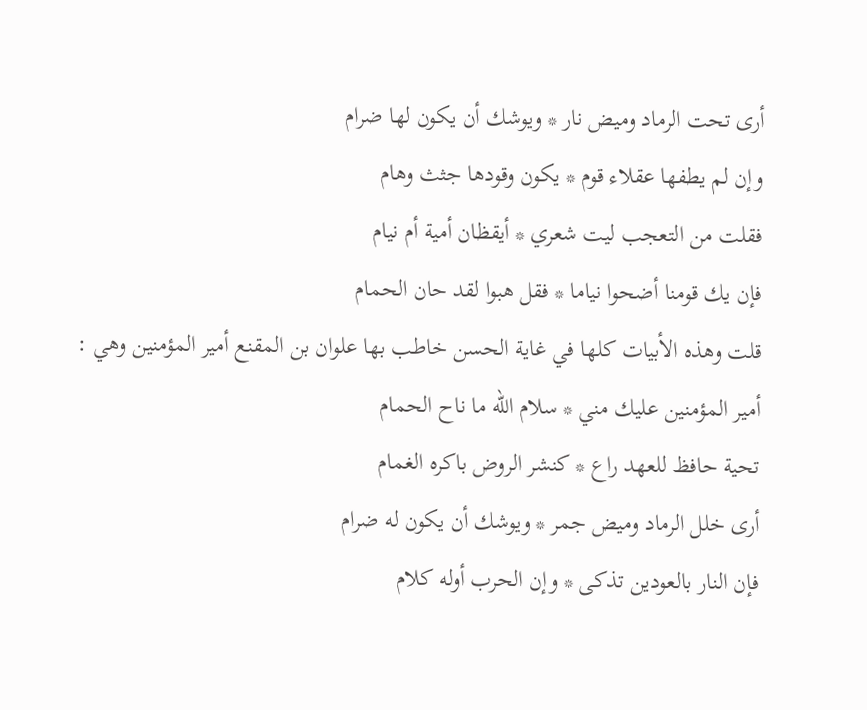أرى تحت الرماد وميض نار * ويوشك أن يكون لها ضرام
وإن لم يطفها عقلاء قوم * يكون وقودها جثث وهام
فقلت من التعجب ليت شعري * أيقظان أمية أم نيام
فإن يك قومنا أضحوا نياما * فقل هبوا لقد حان الحمام
قلت وهذه الأبيات كلها في غاية الحسن خاطب بها علوان بن المقنع أمير المؤمنين وهي :
أمير المؤمنين عليك مني * سلام الله ما ناح الحمام
تحية حافظ للعهد راع * كنشر الروض باكره الغمام
أرى خلل الرماد وميض جمر * ويوشك أن يكون له ضرام
فإن النار بالعودين تذكى * وإن الحرب أوله كلام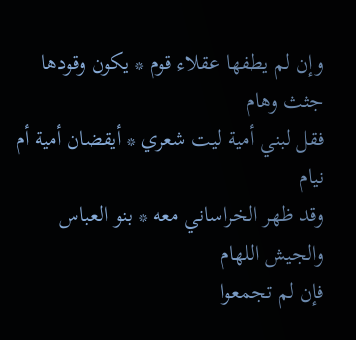وإن لم يطفها عقلاء قوم * يكون وقودها جثث وهام
فقل لبني أمية ليت شعري * أيقضان أمية أم نيام
وقد ظهر الخراساني معه * بنو العباس والجيش اللهام
فإن لم تجمعوا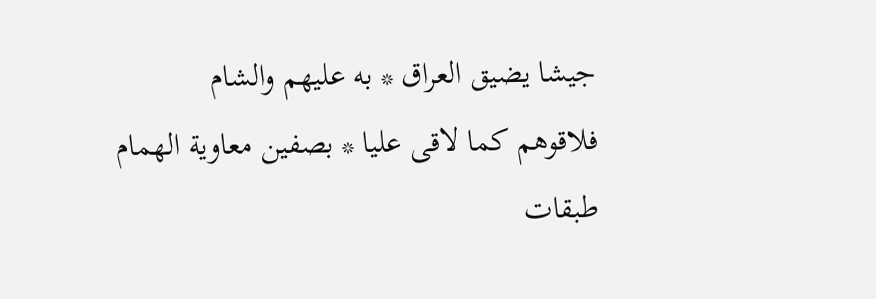جيشا يضيق العراق * به عليهم والشام
فلاقوهم كما لاقى عليا * بصفين معاوية الهمام
طبقات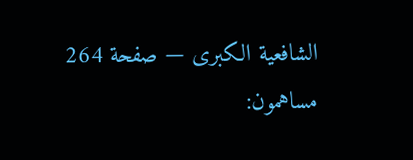الشافعية الكبرى — صفحة 264
مساهمون: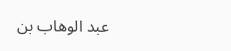عبد الوهاب بن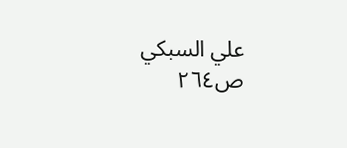علي السبكي
ص٢٦٤